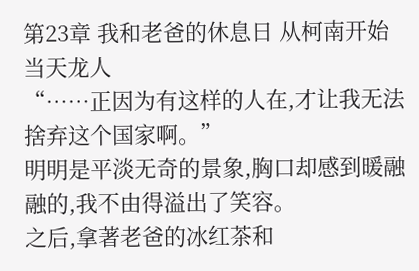第23章 我和老爸的休息日 从柯南开始当天龙人
“……正因为有这样的人在,才让我无法捨弃这个国家啊。”
明明是平淡无奇的景象,胸口却感到暖融融的,我不由得溢出了笑容。
之后,拿著老爸的冰红茶和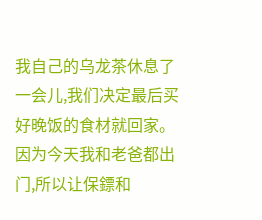我自己的乌龙茶休息了一会儿,我们决定最后买好晚饭的食材就回家。
因为今天我和老爸都出门,所以让保鏢和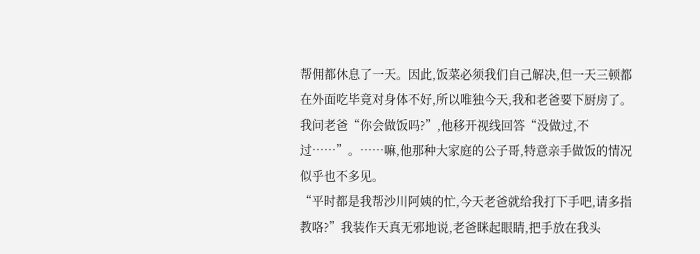帮佣都休息了一天。因此,饭菜必须我们自己解决,但一天三顿都在外面吃毕竟对身体不好,所以唯独今天,我和老爸要下厨房了。
我问老爸“你会做饭吗?”,他移开视线回答“没做过,不过……”。……嘛,他那种大家庭的公子哥,特意亲手做饭的情况似乎也不多见。
“平时都是我帮沙川阿姨的忙,今天老爸就给我打下手吧,请多指教咯?”我装作天真无邪地说,老爸眯起眼睛,把手放在我头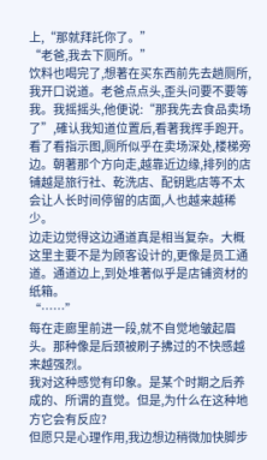上,“那就拜託你了。”
“老爸,我去下厕所。”
饮料也喝完了,想著在买东西前先去趟厕所,我开口说道。老爸点点头,歪头问要不要等我。我摇摇头,他便说:“那我先去食品卖场了”,確认我知道位置后,看著我挥手跑开。
看了看指示图,厕所似乎在卖场深处,楼梯旁边。朝著那个方向走,越靠近边缘,排列的店铺越是旅行社、乾洗店、配钥匙店等不太会让人长时间停留的店面,人也越来越稀少。
边走边觉得这边通道真是相当复杂。大概这里主要不是为顾客设计的,更像是员工通道。通道边上,到处堆著似乎是店铺资材的纸箱。
“……”
每在走廊里前进一段,就不自觉地皱起眉头。那种像是后颈被刷子拂过的不快感越来越强烈。
我对这种感觉有印象。是某个时期之后养成的、所谓的直觉。但是,为什么在这种地方它会有反应?
但愿只是心理作用,我边想边稍微加快脚步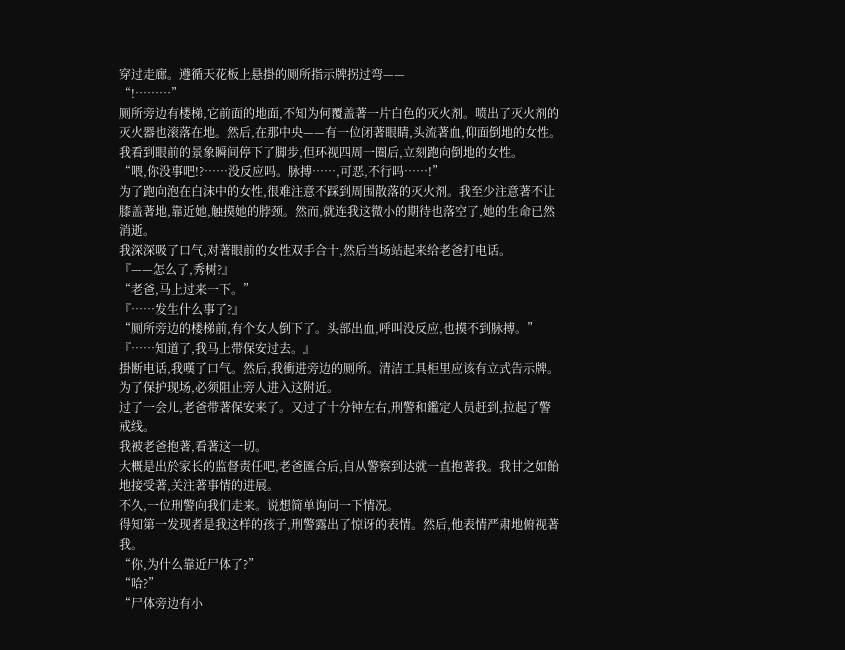穿过走廊。遵循天花板上悬掛的厕所指示牌拐过弯——
“!………”
厕所旁边有楼梯,它前面的地面,不知为何覆盖著一片白色的灭火剂。喷出了灭火剂的灭火器也滚落在地。然后,在那中央——有一位闭著眼睛,头流著血,仰面倒地的女性。
我看到眼前的景象瞬间停下了脚步,但环视四周一圈后,立刻跑向倒地的女性。
“喂,你没事吧!?……没反应吗。脉搏……,可恶,不行吗……!”
为了跑向泡在白沫中的女性,很难注意不踩到周围散落的灭火剂。我至少注意著不让膝盖著地,靠近她,触摸她的脖颈。然而,就连我这微小的期待也落空了,她的生命已然消逝。
我深深吸了口气,对著眼前的女性双手合十,然后当场站起来给老爸打电话。
『——怎么了,秀树?』
“老爸,马上过来一下。”
『……发生什么事了?』
“厕所旁边的楼梯前,有个女人倒下了。头部出血,呼叫没反应,也摸不到脉搏。”
『……知道了,我马上带保安过去。』
掛断电话,我嘆了口气。然后,我衝进旁边的厕所。清洁工具柜里应该有立式告示牌。为了保护现场,必须阻止旁人进入这附近。
过了一会儿,老爸带著保安来了。又过了十分钟左右,刑警和鑑定人员赶到,拉起了警戒线。
我被老爸抱著,看著这一切。
大概是出於家长的监督责任吧,老爸匯合后,自从警察到达就一直抱著我。我甘之如飴地接受著,关注著事情的进展。
不久,一位刑警向我们走来。说想简单询问一下情况。
得知第一发现者是我这样的孩子,刑警露出了惊讶的表情。然后,他表情严肃地俯视著我。
“你,为什么靠近尸体了?”
“哈?”
“尸体旁边有小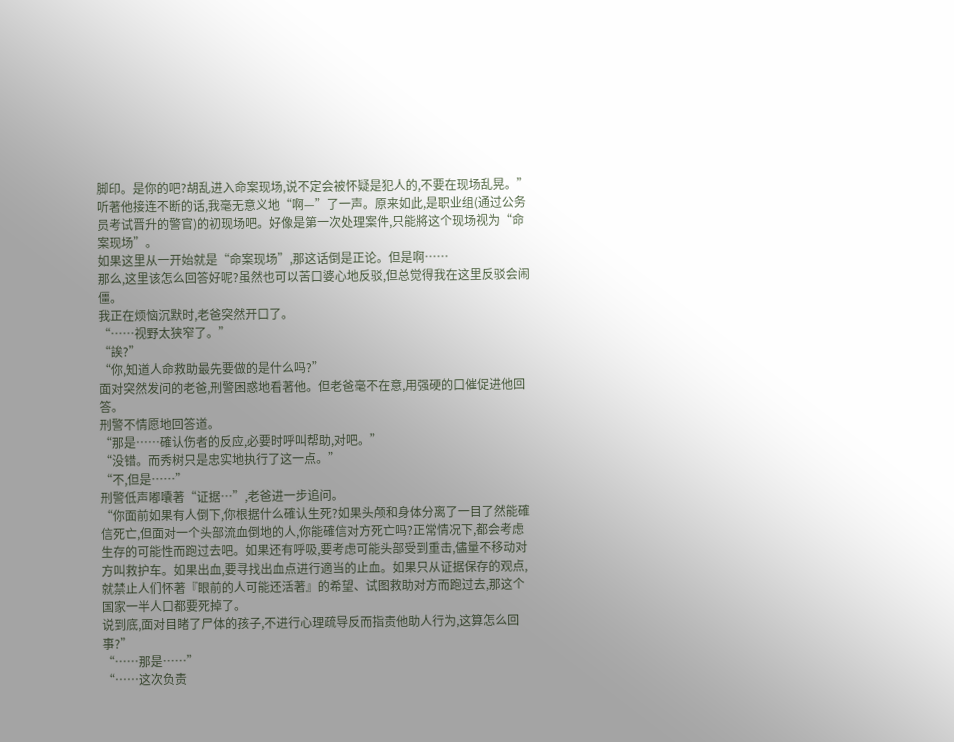脚印。是你的吧?胡乱进入命案现场,说不定会被怀疑是犯人的,不要在现场乱晃。”
听著他接连不断的话,我毫无意义地“啊—”了一声。原来如此,是职业组(通过公务员考试晋升的警官)的初现场吧。好像是第一次处理案件,只能將这个现场视为“命案现场”。
如果这里从一开始就是“命案现场”,那这话倒是正论。但是啊……
那么,这里该怎么回答好呢?虽然也可以苦口婆心地反驳,但总觉得我在这里反驳会闹僵。
我正在烦恼沉默时,老爸突然开口了。
“……视野太狭窄了。”
“誒?”
“你,知道人命救助最先要做的是什么吗?”
面对突然发问的老爸,刑警困惑地看著他。但老爸毫不在意,用强硬的口催促进他回答。
刑警不情愿地回答道。
“那是……確认伤者的反应,必要时呼叫帮助,对吧。”
“没错。而秀树只是忠实地执行了这一点。”
“不,但是……”
刑警低声嘟囔著“证据…”,老爸进一步追问。
“你面前如果有人倒下,你根据什么確认生死?如果头颅和身体分离了一目了然能確信死亡,但面对一个头部流血倒地的人,你能確信对方死亡吗?正常情况下,都会考虑生存的可能性而跑过去吧。如果还有呼吸,要考虑可能头部受到重击,儘量不移动对方叫救护车。如果出血,要寻找出血点进行適当的止血。如果只从证据保存的观点,就禁止人们怀著『眼前的人可能还活著』的希望、试图救助对方而跑过去,那这个国家一半人口都要死掉了。
说到底,面对目睹了尸体的孩子,不进行心理疏导反而指责他助人行为,这算怎么回事?”
“……那是……”
“……这次负责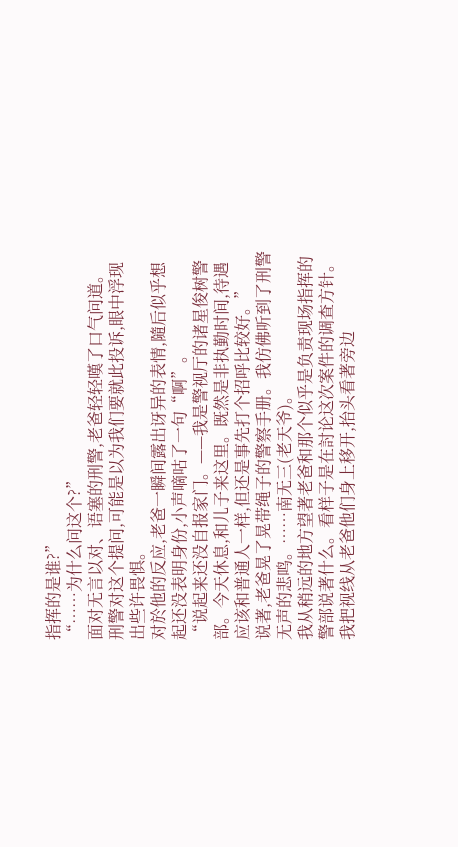指挥的是谁?”
“……为什么问这个?”
面对无言以对、语塞的刑警,老爸轻轻嘆了口气问道。
刑警对这个提问,可能是以为我们要就此投诉,眼中浮现出些许畏惧。
对於他的反应,老爸一瞬间露出讶异的表情,隨后似乎想起还没表明身份,小声嘀咕了一句“啊”。
“说起来还没自报家门。——我是警视厅的诸星俊树警部。今天休息,和儿子来这里。既然是非执勤时间,待遇应该和普通人一样,但还是事先打个招呼比较好。”
说著,老爸晃了晃带绳子的警察手册。我仿佛听到了刑警无声的悲鸣。……南无三(老天爷)。
我从稍远的地方望著老爸和那个似乎是负责现场指挥的警部说著什么。看样子是在討论这次案件的调查方针。
我把视线从老爸他们身上移开,抬头看著旁边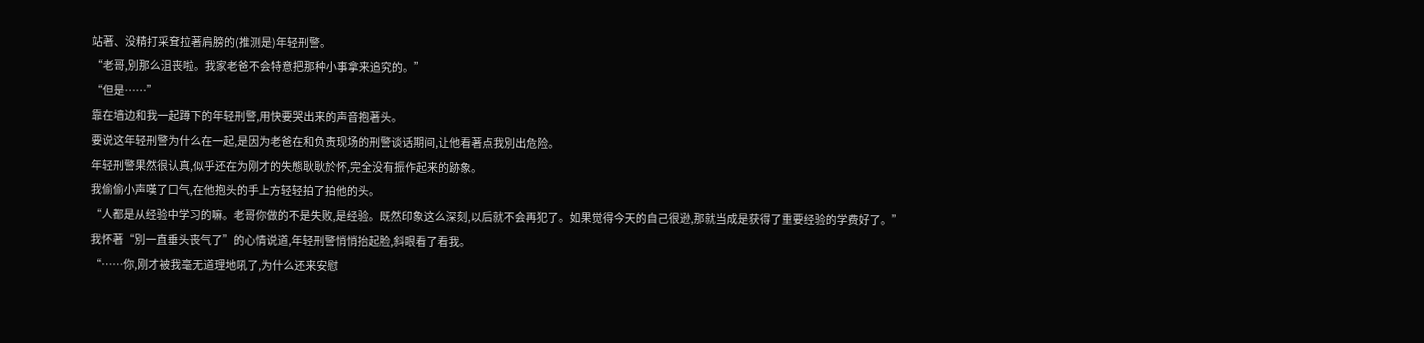站著、没精打采耷拉著肩膀的(推测是)年轻刑警。
“老哥,別那么沮丧啦。我家老爸不会特意把那种小事拿来追究的。”
“但是……”
靠在墙边和我一起蹲下的年轻刑警,用快要哭出来的声音抱著头。
要说这年轻刑警为什么在一起,是因为老爸在和负责现场的刑警谈话期间,让他看著点我別出危险。
年轻刑警果然很认真,似乎还在为刚才的失態耿耿於怀,完全没有振作起来的跡象。
我偷偷小声嘆了口气,在他抱头的手上方轻轻拍了拍他的头。
“人都是从经验中学习的嘛。老哥你做的不是失败,是经验。既然印象这么深刻,以后就不会再犯了。如果觉得今天的自己很逊,那就当成是获得了重要经验的学费好了。”
我怀著“別一直垂头丧气了”的心情说道,年轻刑警悄悄抬起脸,斜眼看了看我。
“……你,刚才被我毫无道理地吼了,为什么还来安慰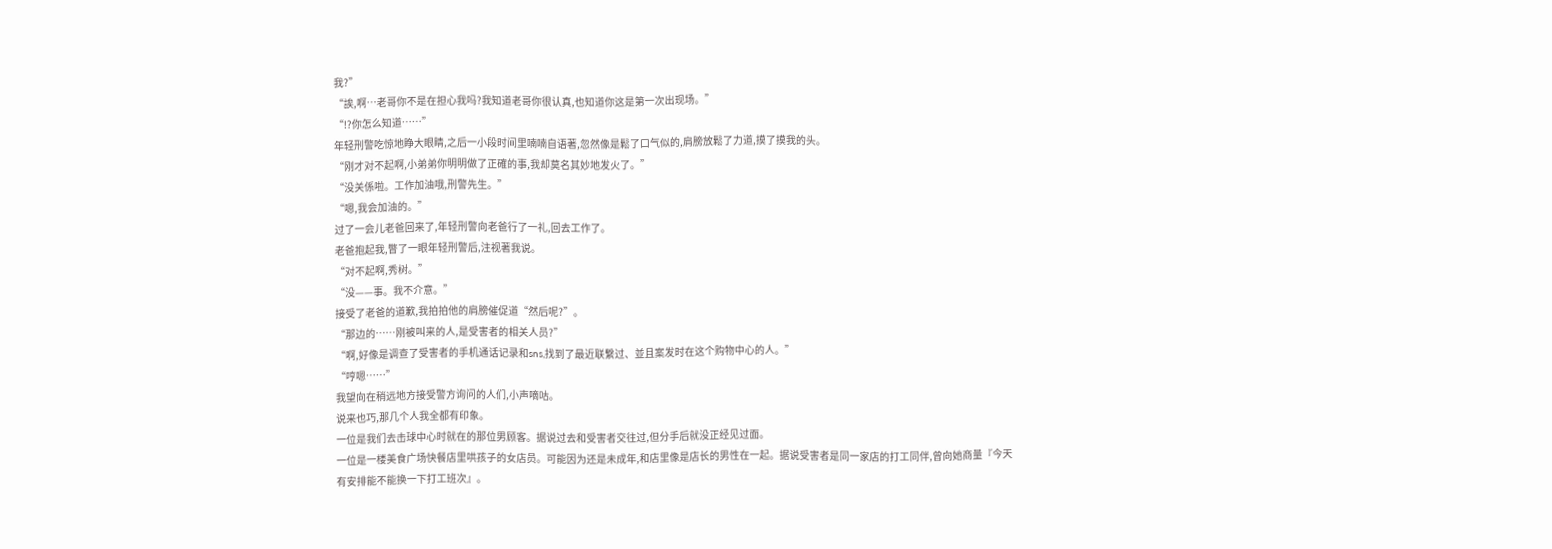我?”
“誒,啊…老哥你不是在担心我吗?我知道老哥你很认真,也知道你这是第一次出现场。”
“!?你怎么知道……”
年轻刑警吃惊地睁大眼睛,之后一小段时间里喃喃自语著,忽然像是鬆了口气似的,肩膀放鬆了力道,摸了摸我的头。
“刚才对不起啊,小弟弟你明明做了正確的事,我却莫名其妙地发火了。”
“没关係啦。工作加油哦,刑警先生。”
“嗯,我会加油的。”
过了一会儿老爸回来了,年轻刑警向老爸行了一礼,回去工作了。
老爸抱起我,瞥了一眼年轻刑警后,注视著我说。
“对不起啊,秀树。”
“没——事。我不介意。”
接受了老爸的道歉,我拍拍他的肩膀催促道“然后呢?”。
“那边的……刚被叫来的人,是受害者的相关人员?”
“啊,好像是调查了受害者的手机通话记录和sns,找到了最近联繫过、並且案发时在这个购物中心的人。”
“哼嗯……”
我望向在稍远地方接受警方询问的人们,小声嘀咕。
说来也巧,那几个人我全都有印象。
一位是我们去击球中心时就在的那位男顾客。据说过去和受害者交往过,但分手后就没正经见过面。
一位是一楼美食广场快餐店里哄孩子的女店员。可能因为还是未成年,和店里像是店长的男性在一起。据说受害者是同一家店的打工同伴,曾向她商量『今天有安排能不能换一下打工班次』。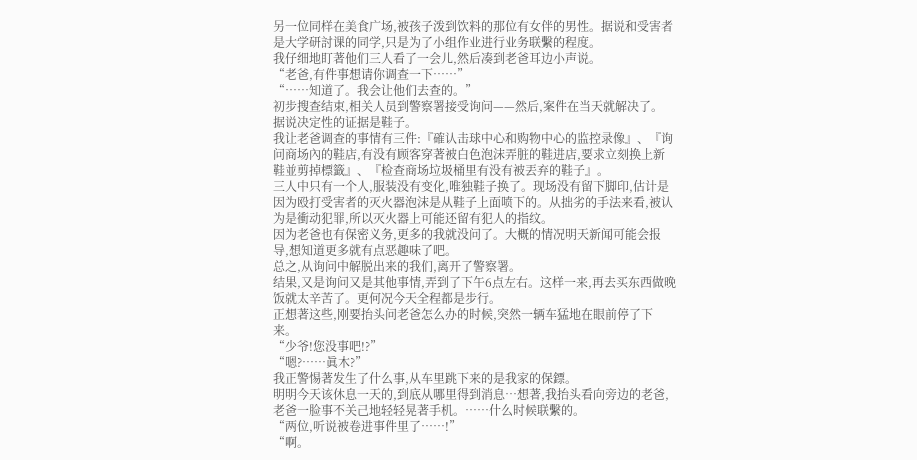另一位同样在美食广场,被孩子泼到饮料的那位有女伴的男性。据说和受害者是大学研討课的同学,只是为了小组作业进行业务联繫的程度。
我仔细地盯著他们三人看了一会儿,然后凑到老爸耳边小声说。
“老爸,有件事想请你调查一下……”
“……知道了。我会让他们去查的。”
初步搜查结束,相关人员到警察署接受询问——然后,案件在当天就解决了。
据说决定性的证据是鞋子。
我让老爸调查的事情有三件:『確认击球中心和购物中心的监控录像』、『询问商场內的鞋店,有没有顾客穿著被白色泡沫弄脏的鞋进店,要求立刻换上新鞋並剪掉標籤』、『检查商场垃圾桶里有没有被丟弃的鞋子』。
三人中只有一个人,服装没有变化,唯独鞋子换了。现场没有留下脚印,估计是因为殴打受害者的灭火器泡沫是从鞋子上面喷下的。从拙劣的手法来看,被认为是衝动犯罪,所以灭火器上可能还留有犯人的指纹。
因为老爸也有保密义务,更多的我就没问了。大概的情况明天新闻可能会报导,想知道更多就有点恶趣味了吧。
总之,从询问中解脱出来的我们,离开了警察署。
结果,又是询问又是其他事情,弄到了下午6点左右。这样一来,再去买东西做晚饭就太辛苦了。更何况今天全程都是步行。
正想著这些,刚要抬头问老爸怎么办的时候,突然一辆车猛地在眼前停了下来。
“少爷!您没事吧!?”
“嗯?……眞木?”
我正警惕著发生了什么事,从车里跳下来的是我家的保鏢。
明明今天该休息一天的,到底从哪里得到消息…想著,我抬头看向旁边的老爸,老爸一脸事不关己地轻轻晃著手机。……什么时候联繫的。
“两位,听说被卷进事件里了……!”
“啊。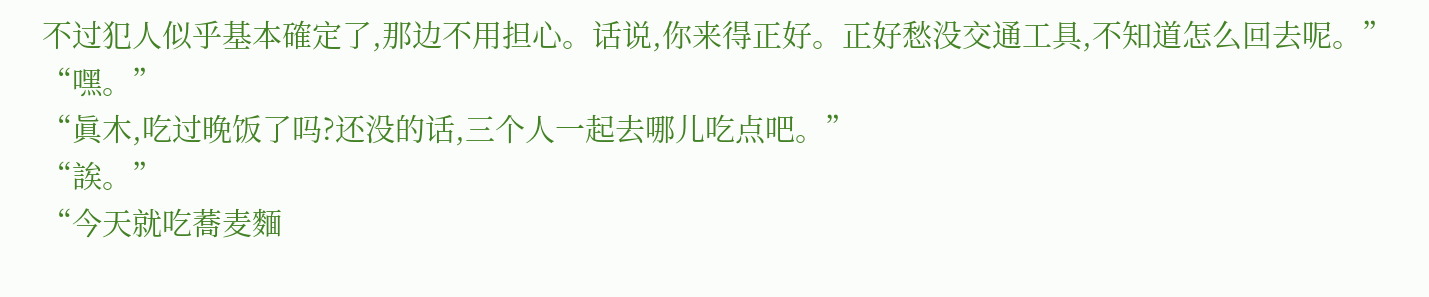不过犯人似乎基本確定了,那边不用担心。话说,你来得正好。正好愁没交通工具,不知道怎么回去呢。”
“嘿。”
“眞木,吃过晚饭了吗?还没的话,三个人一起去哪儿吃点吧。”
“誒。”
“今天就吃蕎麦麵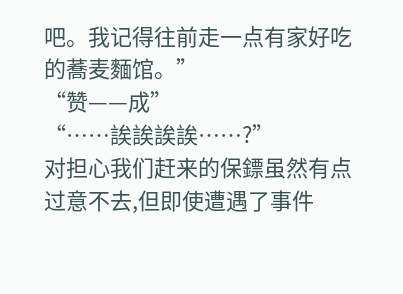吧。我记得往前走一点有家好吃的蕎麦麵馆。”
“赞——成”
“……誒誒誒誒……?”
对担心我们赶来的保鏢虽然有点过意不去,但即使遭遇了事件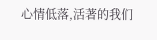心情低落,活著的我们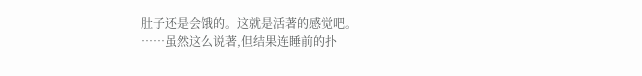肚子还是会饿的。这就是活著的感觉吧。
……虽然这么说著,但结果连睡前的扑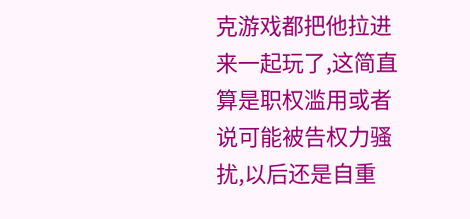克游戏都把他拉进来一起玩了,这简直算是职权滥用或者说可能被告权力骚扰,以后还是自重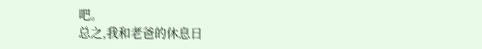吧。
总之,我和老爸的休息日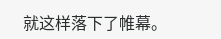就这样落下了帷幕。